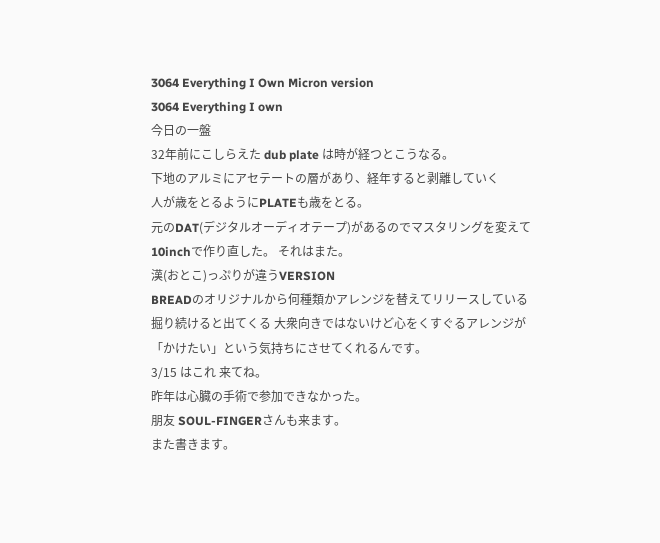3064 Everything I Own Micron version
3064 Everything I own
今日の一盤
32年前にこしらえた dub plate は時が経つとこうなる。
下地のアルミにアセテートの層があり、経年すると剥離していく
人が歳をとるようにPLATEも歳をとる。
元のDAT(デジタルオーディオテープ)があるのでマスタリングを変えて
10inchで作り直した。 それはまた。
漢(おとこ)っぷりが違うVERSION
BREADのオリジナルから何種類かアレンジを替えてリリースしている
掘り続けると出てくる 大衆向きではないけど心をくすぐるアレンジが
「かけたい」という気持ちにさせてくれるんです。
3/15 はこれ 来てね。
昨年は心臓の手術で参加できなかった。
朋友 SOUL-FINGERさんも来ます。
また書きます。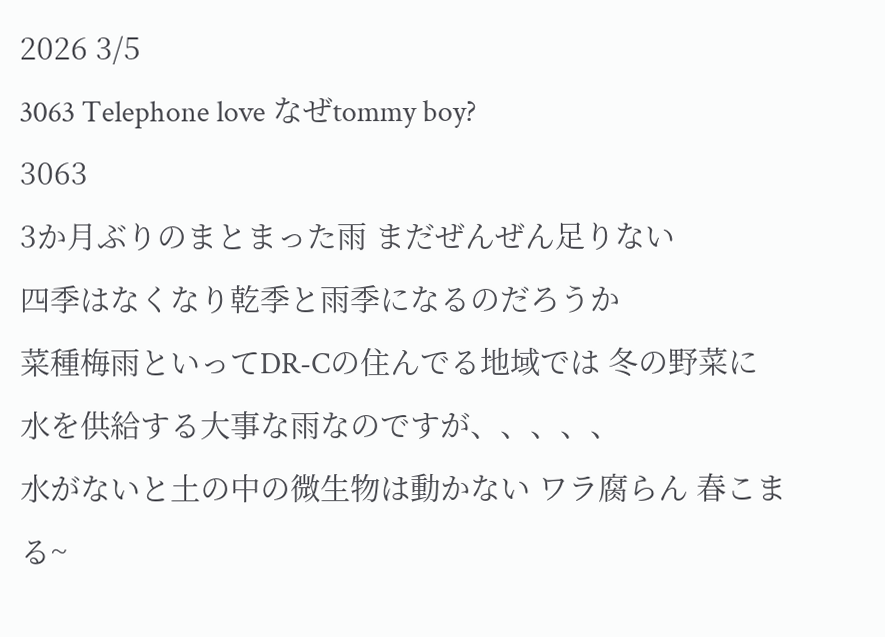2026 3/5
3063 Telephone love なぜtommy boy?
3063
3か月ぶりのまとまった雨 まだぜんぜん足りない
四季はなくなり乾季と雨季になるのだろうか
菜種梅雨といってDR-Cの住んでる地域では 冬の野菜に
水を供給する大事な雨なのですが、、、、、
水がないと土の中の微生物は動かない ワラ腐らん 春こまる~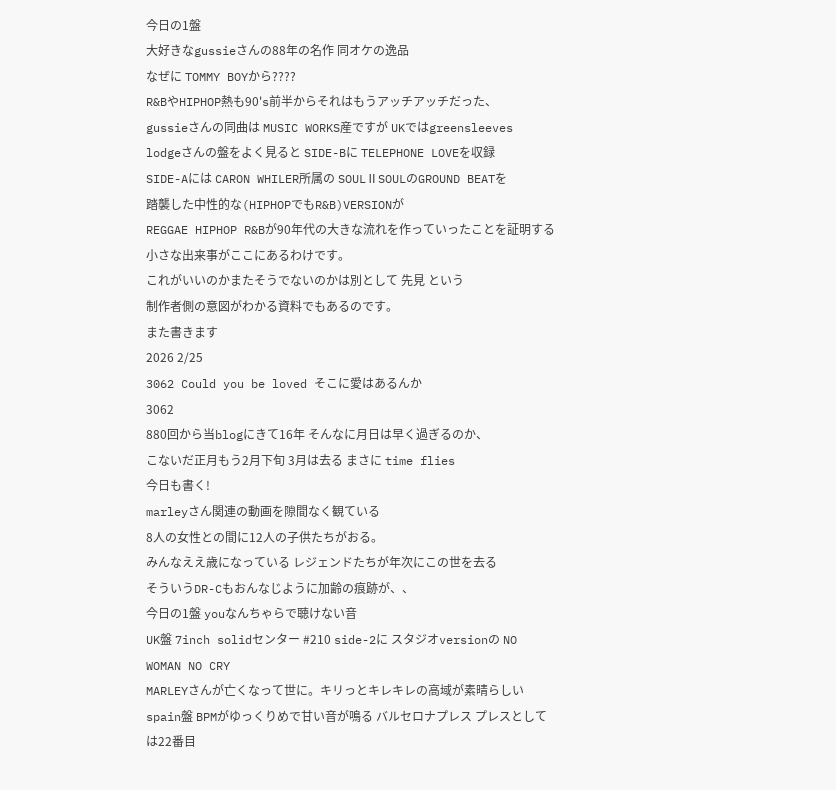今日の1盤
大好きなgussieさんの88年の名作 同オケの逸品
なぜに TOMMY BOYから????
R&BやHIPHOP熱も90's前半からそれはもうアッチアッチだった、
gussieさんの同曲は MUSIC WORKS産ですが UKではgreensleeves
lodgeさんの盤をよく見ると SIDE-Bに TELEPHONE LOVEを収録
SIDE-Aには CARON WHILER所属の SOULⅡSOULのGROUND BEATを
踏襲した中性的な(HIPHOPでもR&B)VERSIONが
REGGAE HIPHOP R&Bが90年代の大きな流れを作っていったことを証明する
小さな出来事がここにあるわけです。
これがいいのかまたそうでないのかは別として 先見 という
制作者側の意図がわかる資料でもあるのです。
また書きます
2026 2/25
3062 Could you be loved そこに愛はあるんか
3062
880回から当blogにきて16年 そんなに月日は早く過ぎるのか、
こないだ正月もう2月下旬 3月は去る まさに time flies
今日も書く!
marleyさん関連の動画を隙間なく観ている
8人の女性との間に12人の子供たちがおる。
みんなええ歳になっている レジェンドたちが年次にこの世を去る
そういうDR-Cもおんなじように加齢の痕跡が、、
今日の1盤 youなんちゃらで聴けない音
UK盤 7inch solidセンター #210 side-2に スタジオversionの NO WOMAN NO CRY
MARLEYさんが亡くなって世に。キリっとキレキレの高域が素晴らしい
spain盤 BPMがゆっくりめで甘い音が鳴る バルセロナプレス プレスとしては22番目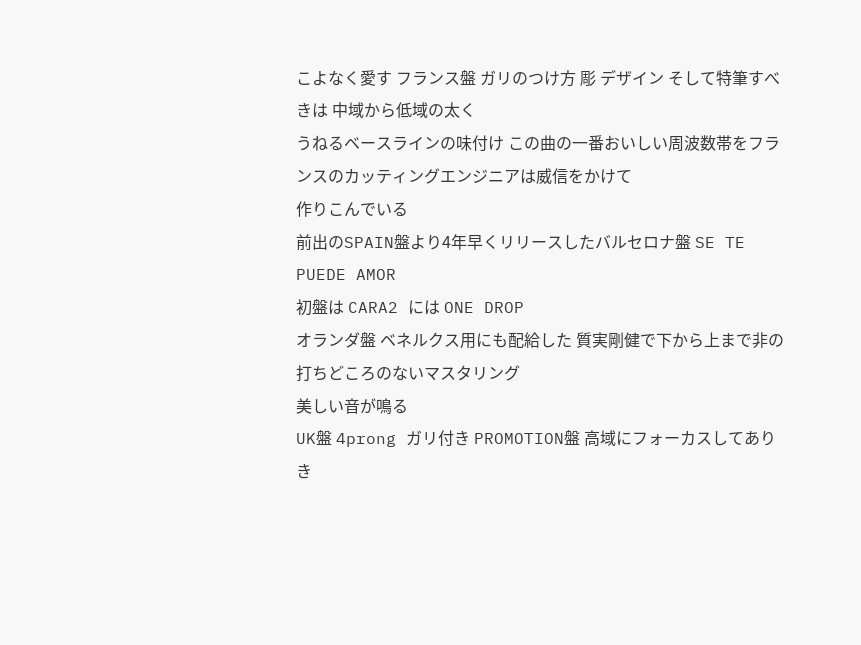こよなく愛す フランス盤 ガリのつけ方 彫 デザイン そして特筆すべきは 中域から低域の太く
うねるベースラインの味付け この曲の一番おいしい周波数帯をフランスのカッティングエンジニアは威信をかけて
作りこんでいる
前出のSPAIN盤より4年早くリリースしたバルセロナ盤 SE TE PUEDE AMOR
初盤は CARA2 には ONE DROP
オランダ盤 ベネルクス用にも配給した 質実剛健で下から上まで非の打ちどころのないマスタリング
美しい音が鳴る
UK盤 4prong ガリ付き PROMOTION盤 高域にフォーカスしてありき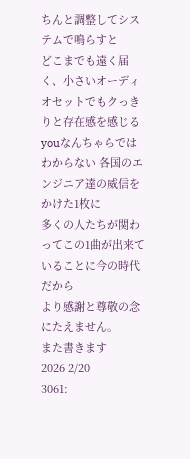ちんと調整してシステムで鳴らすと
どこまでも遠く届く、小さいオーディオセットでもクっきりと存在感を感じる
youなんちゃらではわからない 各国のエンジニア達の威信をかけた1枚に
多くの人たちが関わってこの1曲が出来ていることに今の時代だから
より感謝と尊敬の念にたえません。
また書きます
2026 2/20
3061: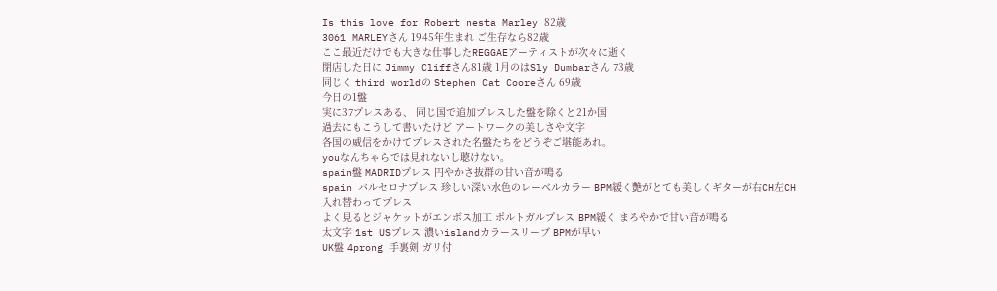Is this love for Robert nesta Marley 82歳
3061 MARLEYさん 1945年生まれ ご生存なら82歳
ここ最近だけでも大きな仕事したREGGAEアーティストが次々に逝く
閉店した日に Jimmy Cliffさん81歳 1月のはSly Dumbarさん 73歳
同じく third worldの Stephen Cat Cooreさん 69歳
今日の1盤
実に37プレスある、 同じ国で追加プレスした盤を除くと21か国
過去にもこうして書いたけど アートワークの美しさや文字
各国の威信をかけてプレスされた名盤たちをどうぞご堪能あれ。
youなんちゃらでは見れないし聴けない。
spain盤 MADRIDプレス 円やかさ抜群の甘い音が鳴る
spain バルセロナプレス 珍しい深い水色のレーベルカラー BPM緩く艶がとても美しくギターが右CH左CH
入れ替わってプレス
よく見るとジャケットがエンボス加工 ポルトガルプレス BPM緩く まろやかで甘い音が鳴る
太文字 1st USプレス 濃いislandカラースリーブ BPMが早い
UK盤 4prong 手裏剣 ガリ付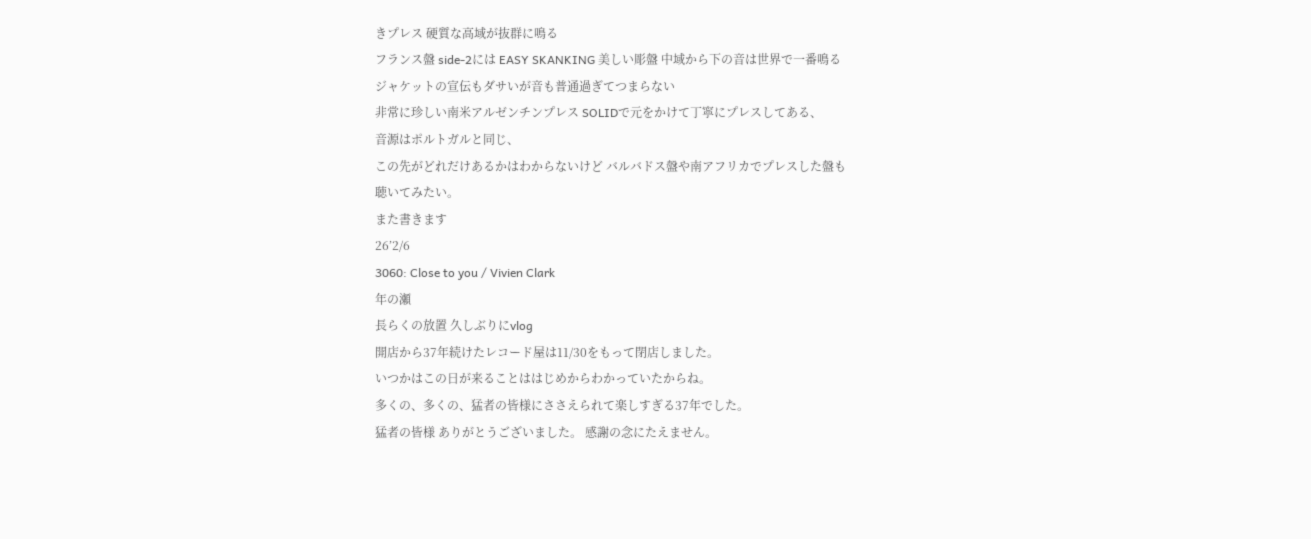きプレス 硬質な高域が抜群に鳴る
フランス盤 side-2には EASY SKANKING 美しい彫盤 中域から下の音は世界で一番鳴る
ジャケットの宣伝もダサいが音も普通過ぎてつまらない
非常に珍しい南米アルゼンチンプレス SOLIDで元をかけて丁寧にプレスしてある、
音源はポルトガルと同じ、
この先がどれだけあるかはわからないけど バルバドス盤や南アフリカでプレスした盤も
聴いてみたい。
また書きます
26’2/6
3060: Close to you / Vivien Clark
年の瀬
長らくの放置 久しぶりにvlog
開店から37年続けたレコード屋は11/30をもって閉店しました。
いつかはこの日が来ることははじめからわかっていたからね。
多くの、多くの、猛者の皆様にささえられて楽しすぎる37年でした。
猛者の皆様 ありがとうございました。 感謝の念にたえません。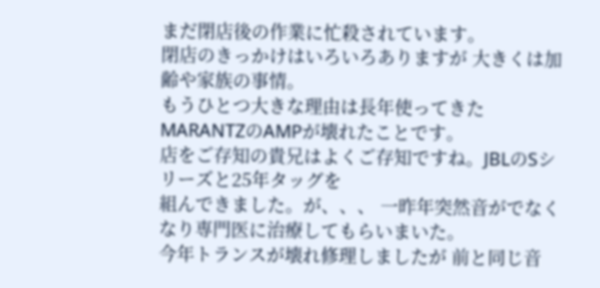まだ閉店後の作業に忙殺されています。
閉店のきっかけはいろいろありますが 大きくは加齢や家族の事情。
もうひとつ大きな理由は長年使ってきたMARANTZのAMPが壊れたことです。
店をご存知の貴兄はよくご存知ですね。JBLのSシリーズと25年タッグを
組んできました。が、、、 一昨年突然音がでなくなり専門医に治療してもらいまいた。
今年トランスが壊れ修理しましたが 前と同じ音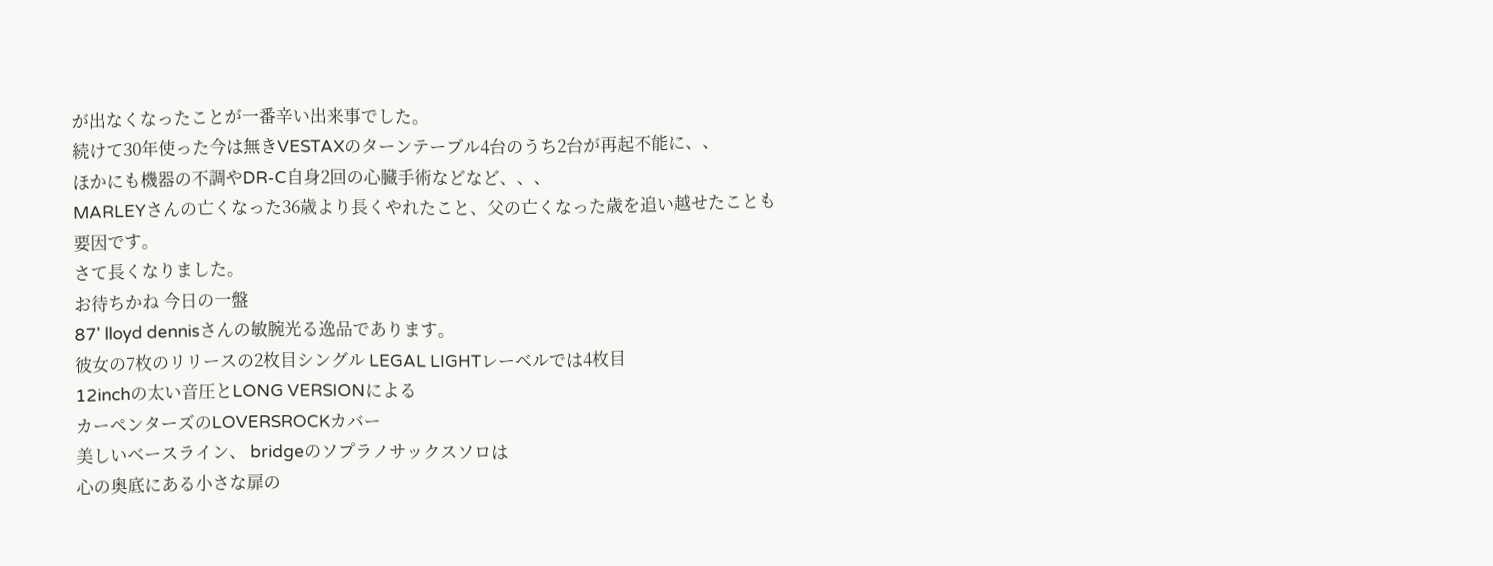が出なくなったことが一番辛い出来事でした。
続けて30年使った今は無きVESTAXのターンテーブル4台のうち2台が再起不能に、、
ほかにも機器の不調やDR-C自身2回の心臓手術などなど、、、
MARLEYさんの亡くなった36歳より長くやれたこと、父の亡くなった歳を追い越せたことも
要因です。
さて長くなりました。
お待ちかね 今日の一盤
87' lloyd dennisさんの敏腕光る逸品であります。
彼女の7枚のリリースの2枚目シングル LEGAL LIGHTレーベルでは4枚目
12inchの太い音圧とLONG VERSIONによる
カーペンターズのLOVERSROCKカバー
美しいベースライン、 bridgeのソプラノサックスソロは
心の奥底にある小さな扉の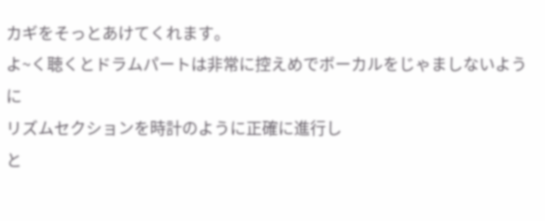カギをそっとあけてくれます。
よ~く聴くとドラムパートは非常に控えめでボーカルをじゃましないように
リズムセクションを時計のように正確に進行し
と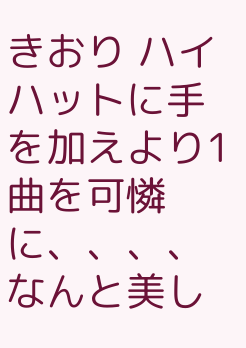きおり ハイハットに手を加えより1曲を可憐に、、、、
なんと美し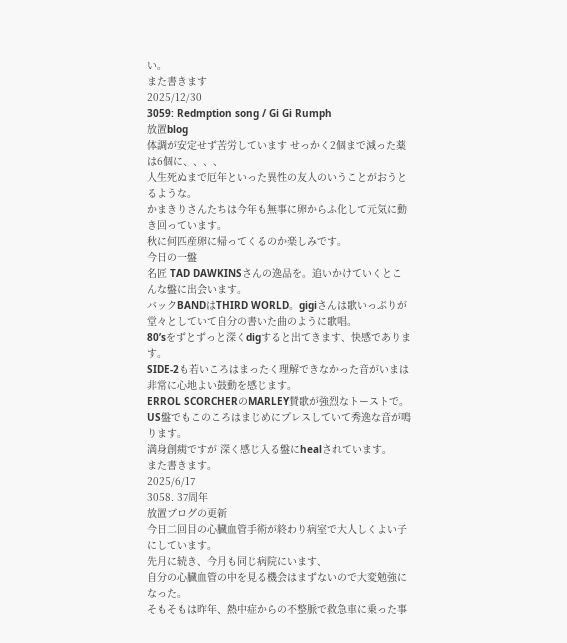い。
また書きます
2025/12/30
3059: Redmption song / Gi Gi Rumph
放置blog
体調が安定せず苦労しています せっかく2個まで減った薬は6個に、、、、
人生死ぬまで厄年といった異性の友人のいうことがおうとるような。
かまきりさんたちは今年も無事に卵からふ化して元気に動き回っています。
秋に何匹産卵に帰ってくるのか楽しみです。
今日の一盤
名匠 TAD DAWKINSさんの逸品を。追いかけていくとこんな盤に出会います。
バックBANDはTHIRD WORLD。gigiさんは歌いっぷりが堂々としていて自分の書いた曲のように歌唱。
80’sをずとずっと深くdigすると出てきます、快感であります。
SIDE-2も若いころはまったく理解できなかった音がいまは非常に心地よい鼓動を感じます。
ERROL SCORCHERのMARLEY賛歌が強烈なトーストで。
US盤でもこのころはまじめにプレスしていて秀逸な音が鳴ります。
満身創痍ですが 深く感じ入る盤にhealされています。
また書きます。
2025/6/17
3058. 37周年
放置ブログの更新
今日二回目の心臓血管手術が終わり病室で大人しくよい子にしています。
先月に続き、今月も同じ病院にいます、
自分の心臓血管の中を見る機会はまずないので大変勉強になった。
そもそもは昨年、熱中症からの不整脈で救急車に乗った事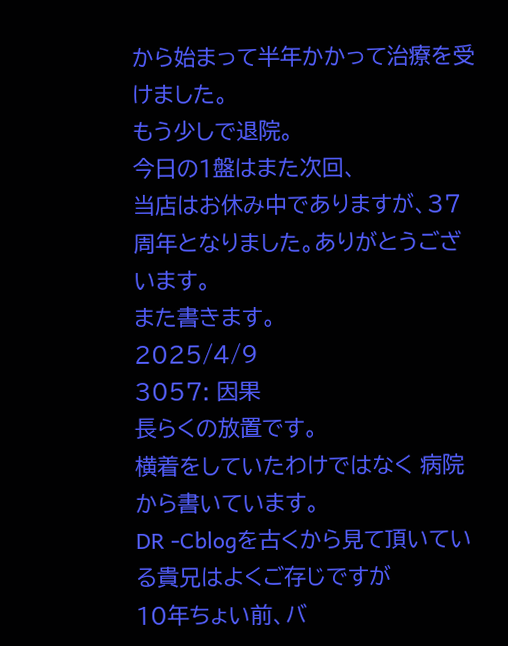から始まって半年かかって治療を受けました。
もう少しで退院。
今日の1盤はまた次回、
当店はお休み中でありますが、37周年となりました。ありがとうございます。
また書きます。
2025/4/9
3057: 因果
長らくの放置です。
横着をしていたわけではなく 病院から書いています。
DR -Cblogを古くから見て頂いている貴兄はよくご存じですが
10年ちょい前、バ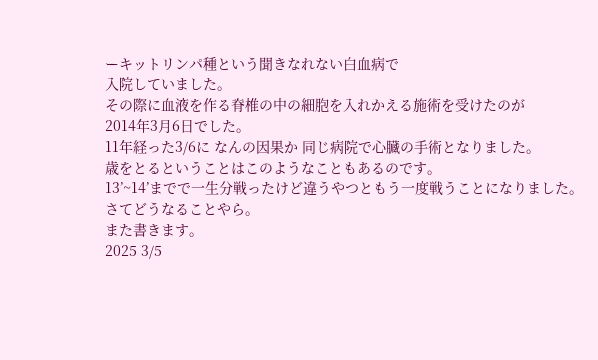ーキットリンパ種という聞きなれない白血病で
入院していました。
その際に血液を作る脊椎の中の細胞を入れかえる施術を受けたのが
2014年3月6日でした。
11年経った3/6に なんの因果か 同じ病院で心臓の手術となりました。
歳をとるということはこのようなこともあるのです。
13’~14’までで一生分戦ったけど違うやつともう一度戦うことになりました。
さてどうなることやら。
また書きます。
2025 3/5